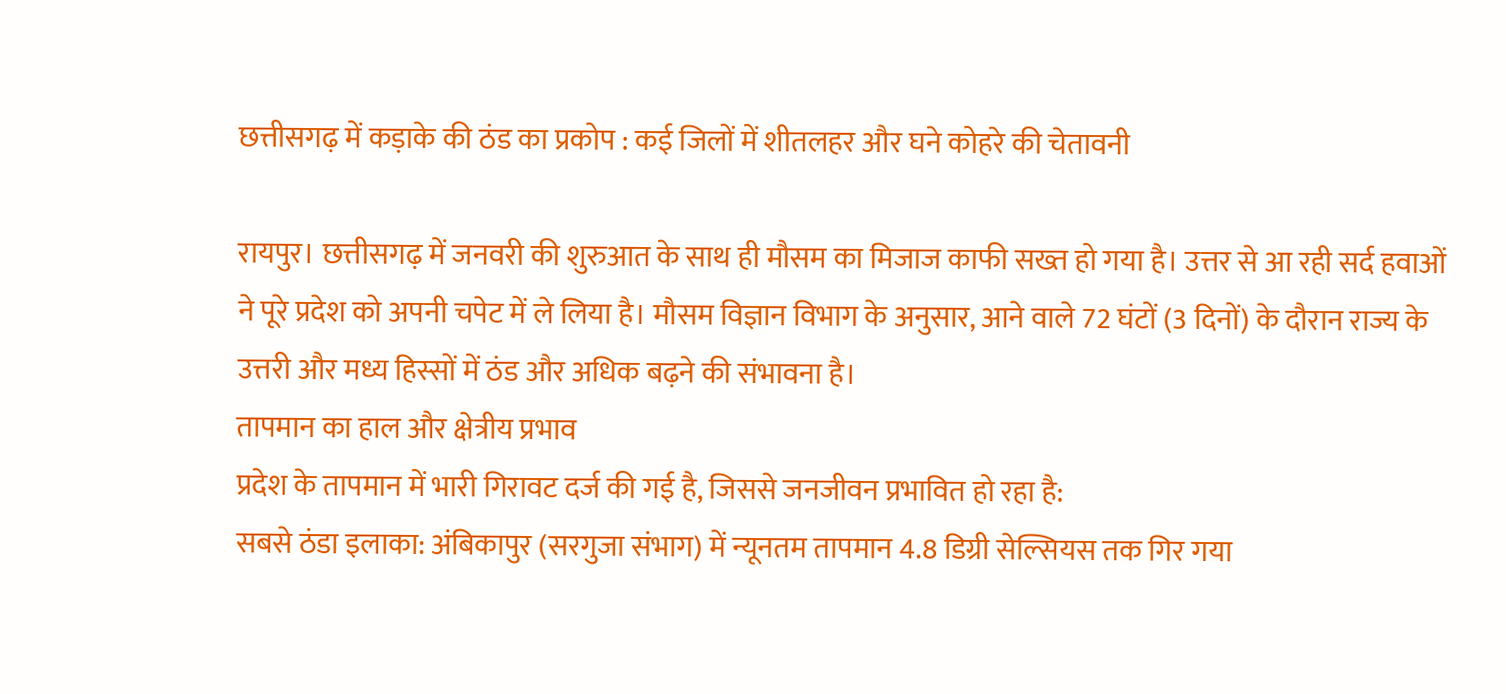छत्तीसगढ़ में कड़ाके की ठंड का प्रकोप : कई जिलों में शीतलहर और घने कोहरे की चेतावनी

रायपुर। छत्तीसगढ़ में जनवरी की शुरुआत के साथ ही मौसम का मिजाज काफी सख्त हो गया है। उत्तर से आ रही सर्द हवाओं ने पूरे प्रदेश को अपनी चपेट में ले लिया है। मौसम विज्ञान विभाग के अनुसार, आने वाले 72 घंटों (3 दिनों) के दौरान राज्य के उत्तरी और मध्य हिस्सों में ठंड और अधिक बढ़ने की संभावना है।
तापमान का हाल और क्षेत्रीय प्रभाव
प्रदेश के तापमान में भारी गिरावट दर्ज की गई है, जिससे जनजीवन प्रभावित हो रहा है:
सबसे ठंडा इलाका: अंबिकापुर (सरगुजा संभाग) में न्यूनतम तापमान 4.8 डिग्री सेल्सियस तक गिर गया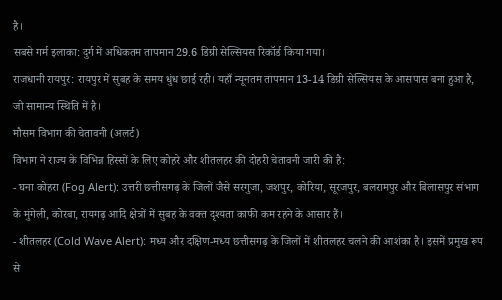है।
सबसे गर्म इलाका: दुर्ग में अधिकतम तापमान 29.6 डिग्री सेल्सियस रिकॉर्ड किया गया।
राजधानी रायपुर: रायपुर में सुबह के समय धुंध छाई रही। यहाँ न्यूनतम तापमान 13-14 डिग्री सेल्सियस के आसपास बना हुआ है, जो सामान्य स्थिति में है।
मौसम विभाग की चेतावनी (अलर्ट)
विभाग ने राज्य के विभिन्न हिस्सों के लिए कोहरे और शीतलहर की दोहरी चेतावनी जारी की है:
- घना कोहरा (Fog Alert): उत्तरी छत्तीसगढ़ के जिलों जैसे सरगुजा, जशपुर, कोरिया, सूरजपुर, बलरामपुर और बिलासपुर संभाग के मुंगेली, कोरबा, रायगढ़ आदि क्षेत्रों में सुबह के वक्त दृश्यता काफी कम रहने के आसार हैं।
- शीतलहर (Cold Wave Alert): मध्य और दक्षिण-मध्य छत्तीसगढ़ के जिलों में शीतलहर चलने की आशंका है। इसमें प्रमुख रूप से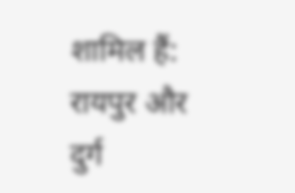शामिल हैं:
रायपुर और दुर्ग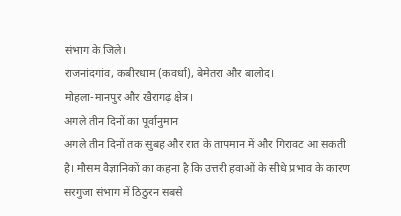संभाग के जिले।
राजनांदगांव, कबीरधाम (कवर्धा), बेमेतरा और बालोद।
मोहला-मानपुर और खैरागढ़ क्षेत्र।
अगले तीन दिनों का पूर्वानुमान
अगले तीन दिनों तक सुबह और रात के तापमान में और गिरावट आ सकती है। मौसम वैज्ञानिकों का कहना है कि उत्तरी हवाओं के सीधे प्रभाव के कारण सरगुजा संभाग में ठिठुरन सबसे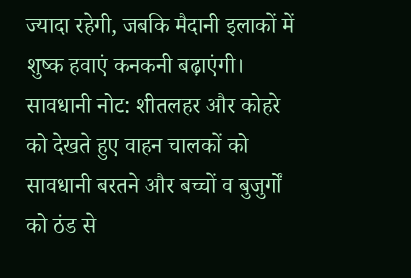ज्यादा रहेगी, जबकि मैदानी इलाकों में शुष्क हवाएं कनकनी बढ़ाएंगी।
सावधानी नोट: शीतलहर और कोहरे को देखते हुए वाहन चालकों को सावधानी बरतने और बच्चों व बुजुर्गों को ठंड से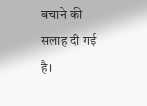बचाने की सलाह दी गई है।